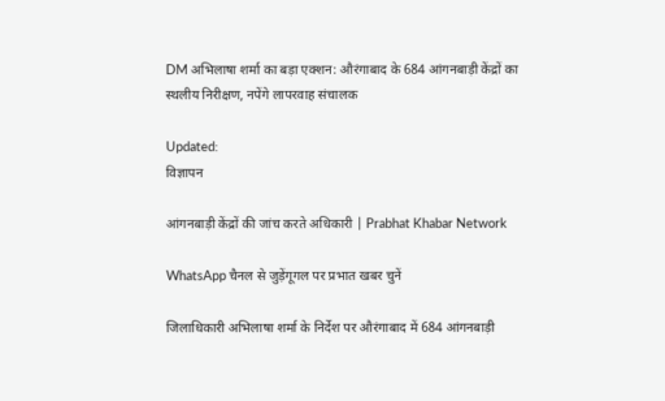DM अभिलाषा शर्मा का बड़ा एक्शन: औरंगाबाद के 684 आंगनबाड़ी केंद्रों का स्थलीय निरीक्षण, नपेंगे लापरवाह संचालक

Updated:
विज्ञापन

आंगनबाड़ी केंद्रों की जांच करते अधिकारी | Prabhat Khabar Network

WhatsApp चैनल से जुड़ेंगूगल पर प्रभात खबर चुनें

जिलाधिकारी अभिलाषा शर्मा के निर्देश पर औरंगाबाद में 684 आंगनबाड़ी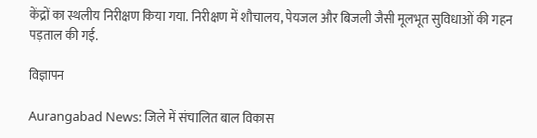केंद्रों का स्थलीय निरीक्षण किया गया. निरीक्षण में शौचालय, पेयजल और बिजली जैसी मूलभूत सुविधाओं की गहन पड़ताल की गई.

विज्ञापन

Aurangabad News: जिले में संचालित बाल विकास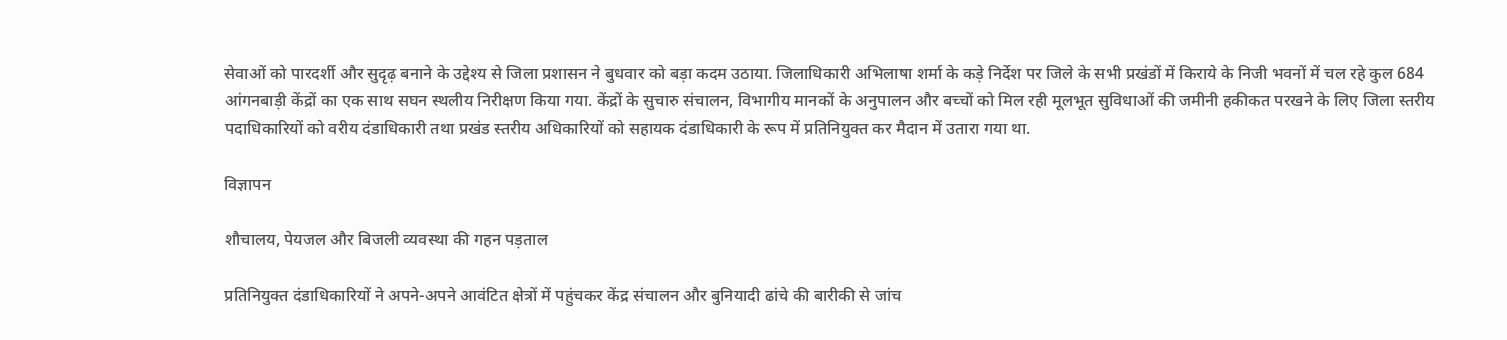सेवाओं को पारदर्शी और सुदृढ़ बनाने के उद्देश्य से जिला प्रशासन ने बुधवार को बड़ा कदम उठाया. जिलाधिकारी अभिलाषा शर्मा के कड़े निर्देश पर जिले के सभी प्रखंडों में किराये के निजी भवनों में चल रहे कुल 684 आंगनबाड़ी केंद्रों का एक साथ सघन स्थलीय निरीक्षण किया गया. केंद्रों के सुचारु संचालन, विभागीय मानकों के अनुपालन और बच्चों को मिल रही मूलभूत सुविधाओं की जमीनी हकीकत परखने के लिए जिला स्तरीय पदाधिकारियों को वरीय दंडाधिकारी तथा प्रखंड स्तरीय अधिकारियों को सहायक दंडाधिकारी के रूप में प्रतिनियुक्त कर मैदान में उतारा गया था.

विज्ञापन

शौचालय, पेयजल और बिजली व्यवस्था की गहन पड़ताल

प्रतिनियुक्त दंडाधिकारियों ने अपने-अपने आवंटित क्षेत्रों में पहुंचकर केंद्र संचालन और बुनियादी ढांचे की बारीकी से जांच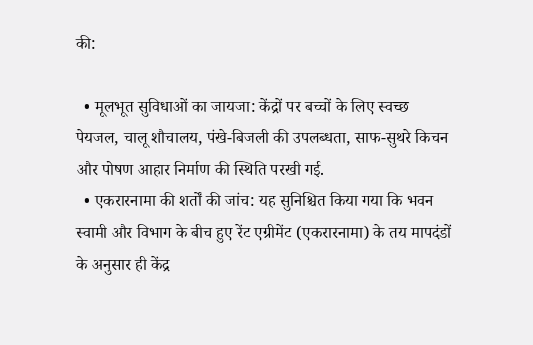की:

  • मूलभूत सुविधाओं का जायजा: केंद्रों पर बच्चों के लिए स्वच्छ पेयजल, चालू शौचालय, पंखे-बिजली की उपलब्धता, साफ-सुथरे किचन और पोषण आहार निर्माण की स्थिति परखी गई.
  • एकरारनामा की शर्तों की जांच: यह सुनिश्चित किया गया कि भवन स्वामी और विभाग के बीच हुए रेंट एग्रीमेंट (एकरारनामा) के तय मापदंडों के अनुसार ही केंद्र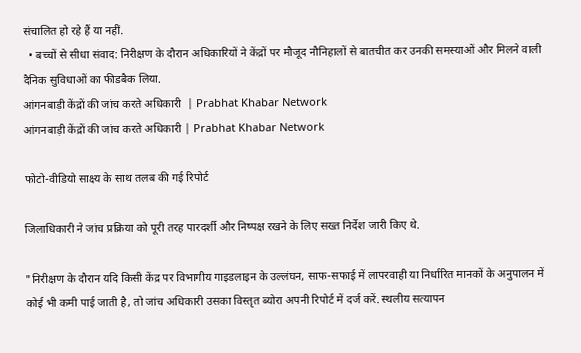संचालित हो रहे हैं या नहीं.
  • बच्चों से सीधा संवाद: निरीक्षण के दौरान अधिकारियों ने केंद्रों पर मौजूद नौनिहालों से बातचीत कर उनकी समस्याओं और मिलने वाली दैनिक सुविधाओं का फीडबैक लिया.
आंगनबाड़ी केंद्रों की जांच करते अधिकारी  | Prabhat Khabar Network
आंगनबाड़ी केंद्रों की जांच करते अधिकारी | Prabhat Khabar Network

फोटो-वीडियो साक्ष्य के साथ तलब की गई रिपोर्ट

जिलाधिकारी ने जांच प्रक्रिया को पूरी तरह पारदर्शी और निष्पक्ष रखने के लिए सख्त निर्देश जारी किए थे.

"निरीक्षण के दौरान यदि किसी केंद्र पर विभागीय गाइडलाइन के उल्लंघन, साफ-सफाई में लापरवाही या निर्धारित मानकों के अनुपालन में कोई भी कमी पाई जाती है, तो जांच अधिकारी उसका विस्तृत ब्योरा अपनी रिपोर्ट में दर्ज करें. स्थलीय सत्यापन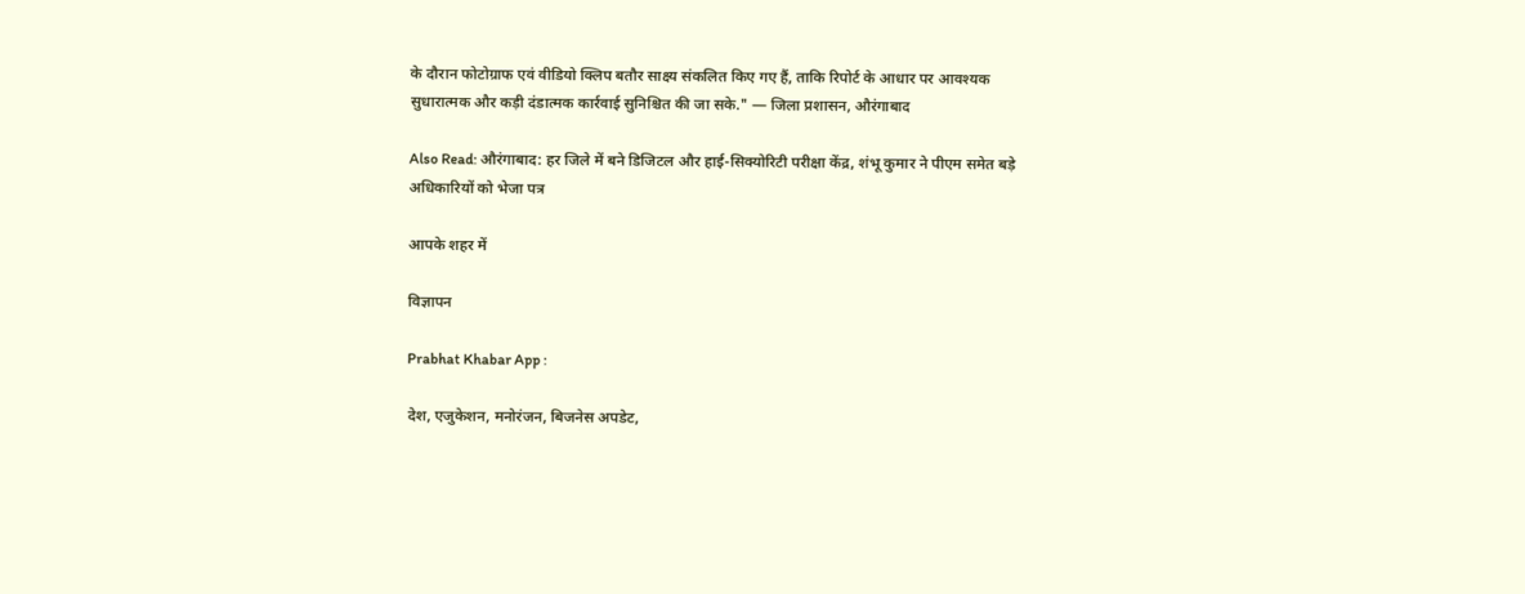के दौरान फोटोग्राफ एवं वीडियो क्लिप बतौर साक्ष्य संकलित किए गए हैं, ताकि रिपोर्ट के आधार पर आवश्यक सुधारात्मक और कड़ी दंडात्मक कार्रवाई सुनिश्चित की जा सके." — जिला प्रशासन, औरंगाबाद

Also Read: औरंगाबाद: हर जिले में बने डिजिटल और हाई-सिक्योरिटी परीक्षा केंद्र, शंभू कुमार ने पीएम समेत बड़े अधिकारियों को भेजा पत्र

आपके शहर में

विज्ञापन

Prabhat Khabar App :

देश, एजुकेशन, मनोरंजन, बिजनेस अपडेट,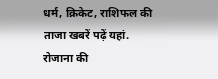धर्म, क्रिकेट, राशिफल की ताजा खबरें पढ़ें यहां. रोजाना की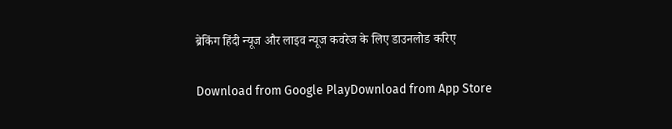ब्रेकिंग हिंदी न्यूज और लाइव न्यूज कवरेज के लिए डाउनलोड करिए

Download from Google PlayDownload from App Store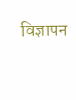विज्ञापन